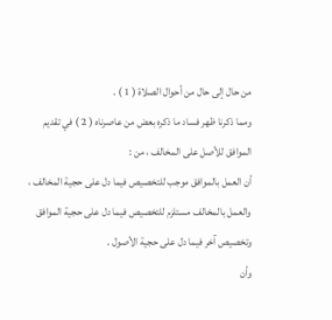من حال إلى حال من أحوال الصلاة ( 1 ) .
ومما ذكرنا ظهر فساد ما ذكره بعض من عاصرناه ( 2 ) في تقديم
الموافق للأصل على المخالف ، من :
أن العمل بالموافق موجب للتخصيص فيما دل على حجية المخالف ،
والعمل بالمخالف مستلزم للتخصيص فيما دل على حجية الموافق
وتخصيص آخر فيما دل على حجية الأصول .
وأن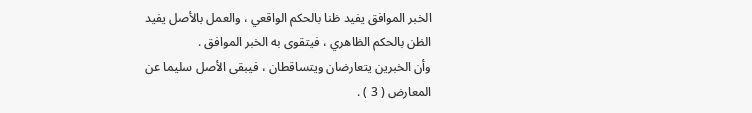الخبر الموافق يفيد ظنا بالحكم الواقعي ، والعمل بالأصل يفيد
الظن بالحكم الظاهري ، فيتقوى به الخبر الموافق .
وأن الخبرين يتعارضان ويتساقطان ، فيبقى الأصل سليما عن
المعارض ( 3 ) .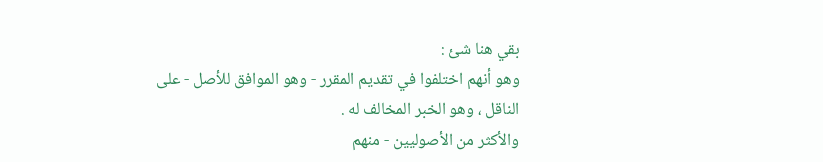بقي هنا شئ :
وهو أنهم اختلفوا في تقديم المقرر - وهو الموافق للأصل - على
الناقل ، وهو الخبر المخالف له .
والأكثر من الأصوليين - منهم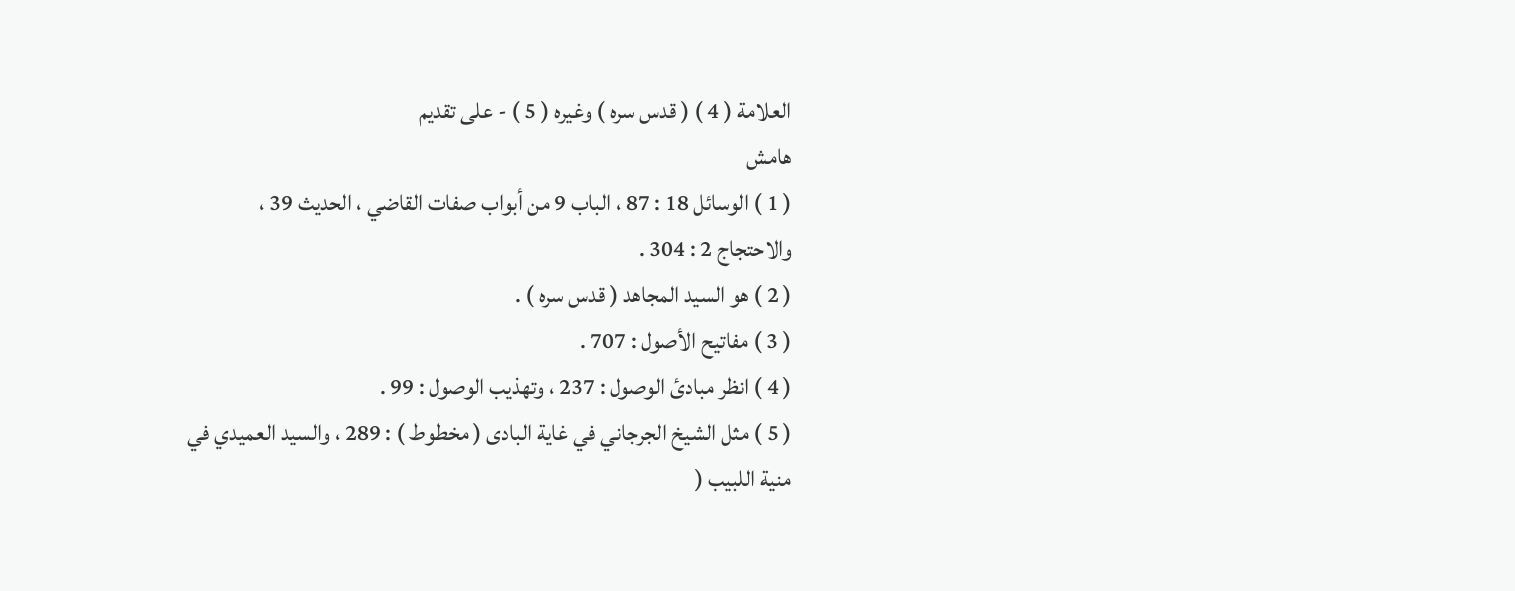العلامة ( 4 ) ( قدس سره ) وغيره ( 5 ) - على تقديم
هامش
( 1 ) الوسائل 18 : 87 ، الباب 9 من أبواب صفات القاضي ، الحديث 39 ،
والاحتجاج 2 : 304 .
( 2 ) هو السيد المجاهد ( قدس سره ) .
( 3 ) مفاتيح الأصول : 707 .
( 4 ) انظر مبادئ الوصول : 237 ، وتهذيب الوصول : 99 .
( 5 ) مثل الشيخ الجرجاني في غاية البادى ( مخطوط ) : 289 ، والسيد العميدي في
منية اللبيب (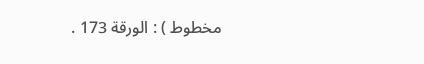مخطوط ) : الورقة 173 .